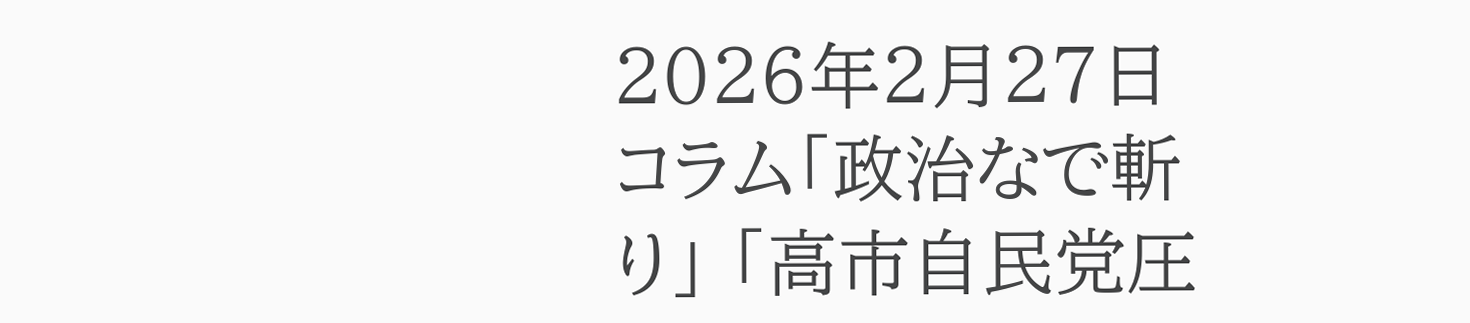2026年2月27日 コラム「政治なで斬り」 「高市自民党圧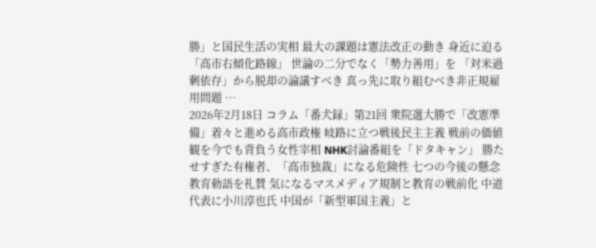勝」と国民生活の実相 最大の課題は憲法改正の動き 身近に迫る「高市右傾化路線」 世論の二分でなく「勢力善用」を 「対米過剰依存」から脱却の論議すべき 真っ先に取り組むべき非正規雇用問題 …
2026年2月18日 コラム「番犬録」第21回 衆院選大勝で「改憲準備」着々と進める高市政権 岐路に立つ戦後民主主義 戦前の価値観を今でも背負う女性宰相 NHK討論番組を「ドタキャン」 勝たせすぎた有権者、「高市独裁」になる危険性 七つの今後の懸念 教育勅語を礼賛 気になるマスメディア規制と教育の戦前化 中道代表に小川淳也氏 中国が「新型軍国主義」と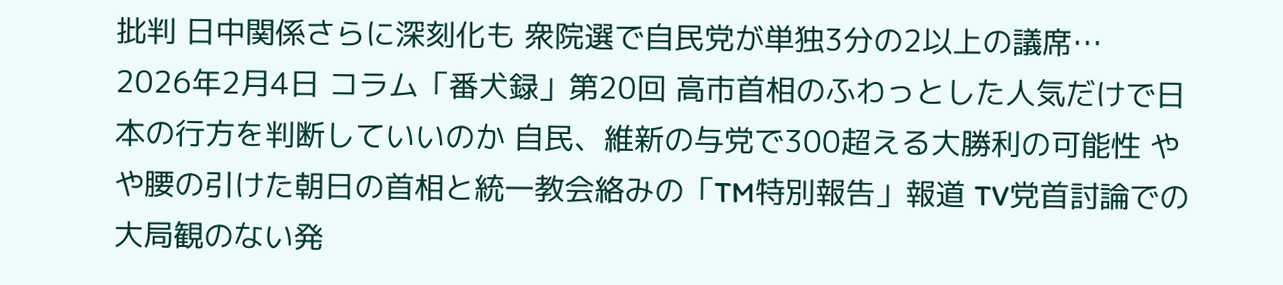批判 日中関係さらに深刻化も 衆院選で自民党が単独3分の2以上の議席…
2026年2月4日 コラム「番犬録」第20回 高市首相のふわっとした人気だけで日本の行方を判断していいのか 自民、維新の与党で300超える大勝利の可能性 やや腰の引けた朝日の首相と統一教会絡みの「TM特別報告」報道 TV党首討論での大局観のない発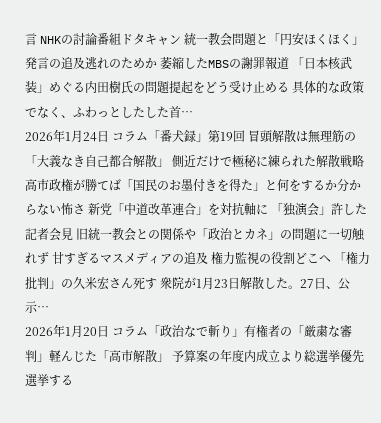言 NHKの討論番組ドタキャン 統一教会問題と「円安ほくほく」発言の追及逃れのためか 萎縮したMBSの謝罪報道 「日本核武装」めぐる内田樹氏の問題提起をどう受け止める 具体的な政策でなく、ふわっとしたした首…
2026年1月24日 コラム「番犬録」第19回 冒頭解散は無理筋の「大義なき自己都合解散」 側近だけで極秘に練られた解散戦略 高市政権が勝てば「国民のお墨付きを得た」と何をするか分からない怖さ 新党「中道改革連合」を対抗軸に 「独演会」許した記者会見 旧統一教会との関係や「政治とカネ」の問題に一切触れず 甘すぎるマスメディアの追及 権力監視の役割どこへ 「権力批判」の久米宏さん死す 衆院が1月23日解散した。27日、公示…
2026年1月20日 コラム「政治なで斬り」有権者の「厳粛な審判」軽んじた「高市解散」 予算案の年度内成立より総選挙優先 選挙する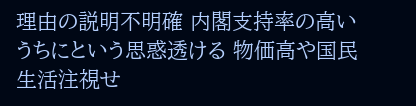理由の説明不明確 内閣支持率の高いうちにという思惑透ける 物価高や国民生活注視せ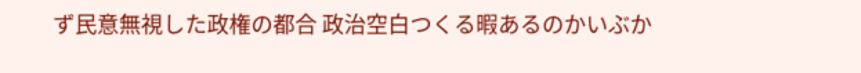ず民意無視した政権の都合 政治空白つくる暇あるのかいぶか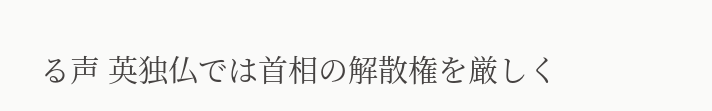る声 英独仏では首相の解散権を厳しく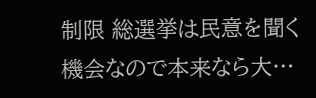制限 総選挙は民意を聞く機会なので本来なら大…